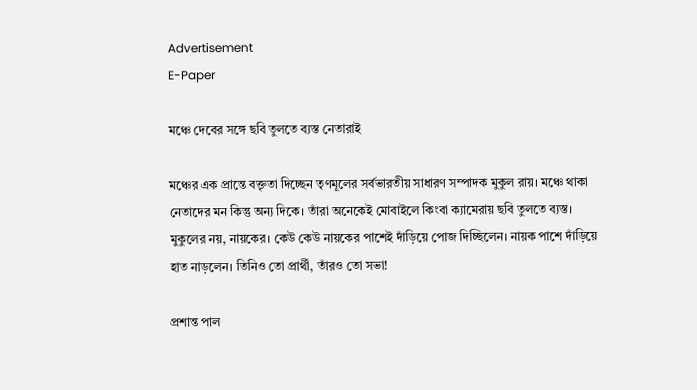Advertisement
E-Paper

মঞ্চে দেবের সঙ্গে ছবি তুলতে ব্যস্ত নেতারাই

মঞ্চের এক প্রান্তে বক্তৃতা দিচ্ছেন তৃণমূলের সর্বভারতীয় সাধারণ সম্পাদক মুকুল রায়। মঞ্চে থাকা নেতাদের মন কিন্তু অন্য দিকে। তাঁরা অনেকেই মোবাইলে কিংবা ক্যামেরায় ছবি তুলতে ব্যস্ত। মুকুলের নয়, নায়কের। কেউ কেউ নায়কের পাশেই দাঁড়িয়ে পোজ দিচ্ছিলেন। নায়ক পাশে দাঁড়িয়ে হাত নাড়লেন। তিনিও তো প্রার্থী, তাঁরও তো সভা!

প্রশান্ত পাল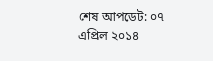শেষ আপডেট: ০৭ এপ্রিল ২০১৪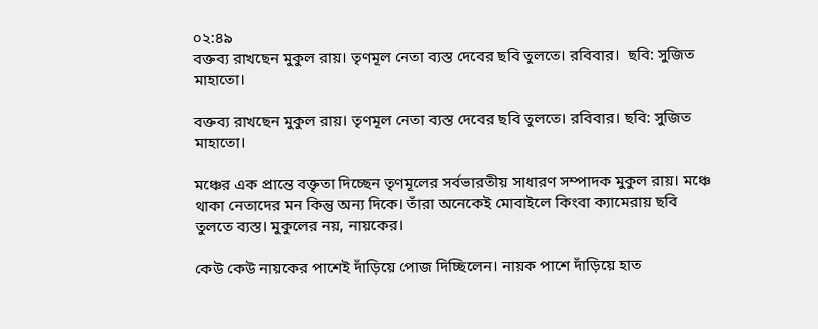০২:৪৯
বক্তব্য রাখছেন মুকুল রায়। তৃণমূল নেতা ব্যস্ত দেবের ছবি তুলতে। রবিবার।  ছবি: সুজিত মাহাতো।

বক্তব্য রাখছেন মুকুল রায়। তৃণমূল নেতা ব্যস্ত দেবের ছবি তুলতে। রবিবার। ছবি: সুজিত মাহাতো।

মঞ্চের এক প্রান্তে বক্তৃতা দিচ্ছেন তৃণমূলের সর্বভারতীয় সাধারণ সম্পাদক মুকুল রায়। মঞ্চে থাকা নেতাদের মন কিন্তু অন্য দিকে। তাঁরা অনেকেই মোবাইলে কিংবা ক্যামেরায় ছবি তুলতে ব্যস্ত। মুকুলের নয়, নায়কের।

কেউ কেউ নায়কের পাশেই দাঁড়িয়ে পোজ দিচ্ছিলেন। নায়ক পাশে দাঁড়িয়ে হাত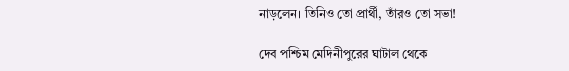নাড়লেন। তিনিও তো প্রার্থী, তাঁরও তো সভা!

দেব পশ্চিম মেদিনীপুরের ঘাটাল থেকে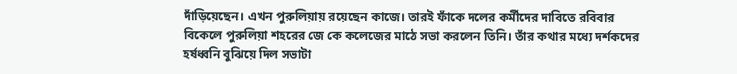দাঁড়িয়েছেন। এখন পুরুলিয়ায় রয়েছেন কাজে। তারই ফাঁকে দলের কর্মীদের দাবিতে রবিবার বিকেলে পুরুলিয়া শহরের জে কে কলেজের মাঠে সভা করলেন তিনি। তাঁর কথার মধ্যে দর্শকদের হর্ষধ্বনি বুঝিয়ে দিল সভাটা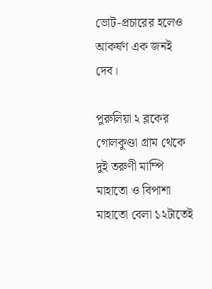ভোট-প্রচারের হলেও আকর্ষণ এক জনই দেব।

পুরুলিয়া ২ ব্লকের গোলকুণ্ডা গ্রাম থেকে দুই তরুণী মাম্পি মাহাতো ও বিপাশা মাহাতো বেলা ১২টাতেই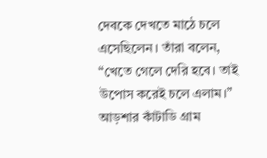দেবকে দেখতে মাঠে চলে এসেছিলেন। তাঁরা বলেন, “খেতে গেলে দেরি হবে। তাই উপোস করেই চলে এলাম।” আড়শার কাঁটাডি গ্রাম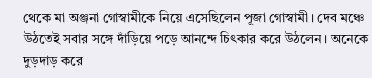থেকে মা অঞ্জনা গোস্বামীকে নিয়ে এসেছিলেন পূজা গোস্বামী। দেব মঞ্চে উঠতেই সবার সঙ্গে দাঁড়িয়ে পড়ে আনন্দে চিৎকার করে উঠলেন। অনেকে দুড়দাড় করে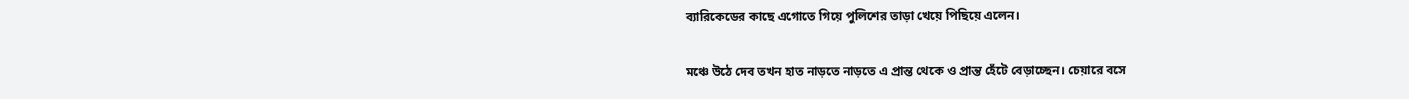ব্যারিকেডের কাছে এগোতে গিয়ে পুলিশের তাড়া খেয়ে পিছিয়ে এলেন।

মঞ্চে উঠে দেব তখন হাত নাড়তে নাড়তে এ প্রান্ত থেকে ও প্রান্ত হেঁটে বেড়াচ্ছেন। চেয়ারে বসে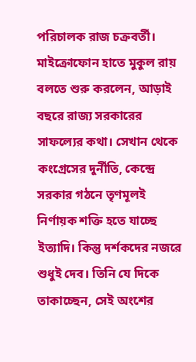পরিচালক রাজ চক্রবর্তী। মাইক্রোফোন হাতে মুকুল রায় বলতে শুরু করলেন, আড়াই বছরে রাজ্য সরকারের সাফল্যের কথা। সেখান থেকে কংগ্রেসের দুর্নীতি, কেন্দ্রে সরকার গঠনে তৃণমূলই নির্ণায়ক শক্তি হতে যাচ্ছে ইত্যাদি। কিন্তু দর্শকদের নজরে শুধুই দেব। তিনি যে দিকে তাকাচ্ছেন, সেই অংশের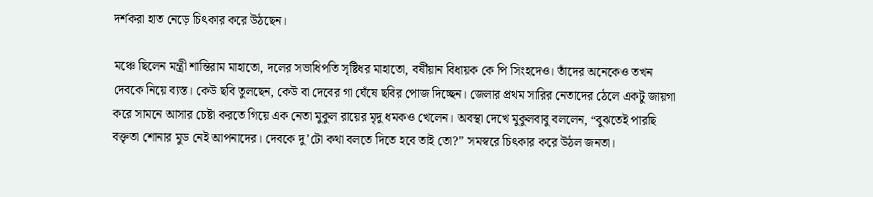দর্শকরা হাত নেড়ে চিৎকার করে উঠছেন।

মঞ্চে ছিলেন মন্ত্রী শান্তিরাম মাহাতো, দলের সভাধিপতি সৃষ্টিধর মাহাতো, বর্ষীয়ান বিধায়ক কে পি সিংহদেও। তাঁদের অনেকেও তখন দেবকে নিয়ে ব্যস্ত। কেউ ছবি তুলছেন, কেউ বা দেবের গা ঘেঁষে ছবির পোজ দিচ্ছেন। জেলার প্রথম সারির নেতাদের ঠেলে একটু জায়গা করে সামনে আসার চেষ্টা করতে গিয়ে এক নেতা মুকুল রায়ের মৃদু ধমকও খেলেন। অবস্থা দেখে মুকুলবাবু বললেন, “বুঝতেই পারছি বক্তৃতা শোনার মুড নেই আপনাদের। দেবকে দু’টো কথা বলতে দিতে হবে তাই তো?” সমস্বরে চিৎকার করে উঠল জনতা।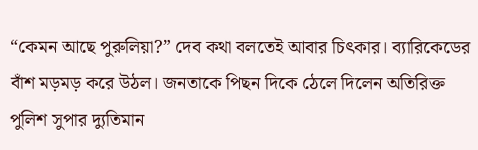“কেমন আছে পুরুলিয়া?” দেব কথা বলতেই আবার চিৎকার। ব্যারিকেডের বাঁশ মড়মড় করে উঠল। জনতাকে পিছন দিকে ঠেলে দিলেন অতিরিক্ত পুলিশ সুপার দ্যুতিমান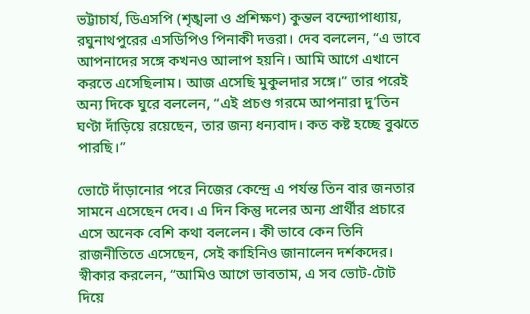ভট্টাচার্য, ডিএসপি (শৃঙ্খলা ও প্রশিক্ষণ) কুন্তল বন্দ্যোপাধ্যায়, রঘুনাথপুরের এসডিপিও পিনাকী দত্তরা। দেব বললেন, “এ ভাবে আপনাদের সঙ্গে কখনও আলাপ হয়নি। আমি আগে এখানে করতে এসেছিলাম। আজ এসেছি মুকুলদার সঙ্গে।” তার পরেই অন্য দিকে ঘুরে বললেন, “এই প্রচণ্ড গরমে আপনারা দু’তিন ঘণ্টা দাঁড়িয়ে রয়েছেন, তার জন্য ধন্যবাদ। কত কষ্ট হচ্ছে বুঝতে পারছি।”

ভোটে দাঁড়ানোর পরে নিজের কেন্দ্রে এ পর্যন্ত তিন বার জনতার সামনে এসেছেন দেব। এ দিন কিন্তু দলের অন্য প্রার্থীর প্রচারে এসে অনেক বেশি কথা বললেন। কী ভাবে কেন তিনি রাজনীতিতে এসেছেন, সেই কাহিনিও জানালেন দর্শকদের। স্বীকার করলেন, “আমিও আগে ভাবতাম, এ সব ভোট-টোট দিয়ে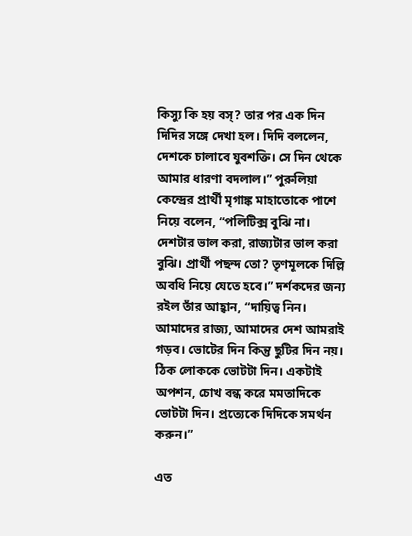কিস্যু কি হয় বস্? তার পর এক দিন দিদির সঙ্গে দেখা হল। দিদি বললেন, দেশকে চালাবে যুবশক্তি। সে দিন থেকে আমার ধারণা বদলাল।” পুরুলিয়া কেন্দ্রের প্রার্থী মৃগাঙ্ক মাহাতোকে পাশে নিয়ে বলেন, “পলিটিক্স বুঝি না। দেশটার ভাল করা, রাজ্যটার ভাল করা বুঝি। প্রার্থী পছন্দ তো? তৃণমূলকে দিল্লি অবধি নিয়ে যেতে হবে।” দর্শকদের জন্য রইল তাঁর আহ্বান, “দায়িত্ব নিন। আমাদের রাজ্য, আমাদের দেশ আমরাই গড়ব। ভোটের দিন কিন্তু ছুটির দিন নয়। ঠিক লোককে ভোটটা দিন। একটাই অপশন, চোখ বন্ধ করে মমতাদিকে ভোটটা দিন। প্রত্যেকে দিদিকে সমর্থন করুন।”

এত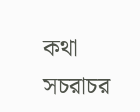কথা সচরাচর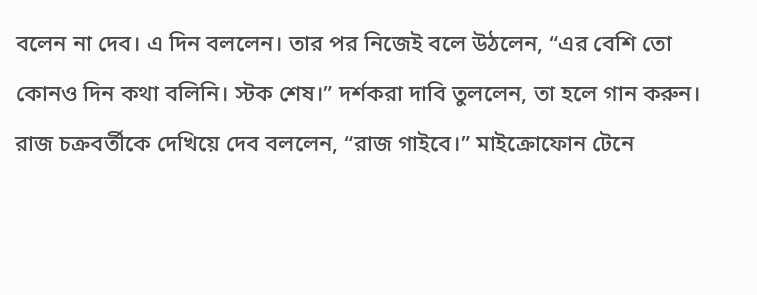বলেন না দেব। এ দিন বললেন। তার পর নিজেই বলে উঠলেন, “এর বেশি তো কোনও দিন কথা বলিনি। স্টক শেষ।” দর্শকরা দাবি তুললেন, তা হলে গান করুন। রাজ চক্রবর্তীকে দেখিয়ে দেব বললেন, “রাজ গাইবে।” মাইক্রোফোন টেনে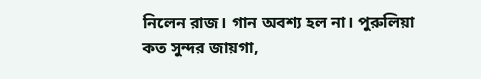নিলেন রাজ। গান অবশ্য হল না। পুরুলিয়া কত সুন্দর জায়গা,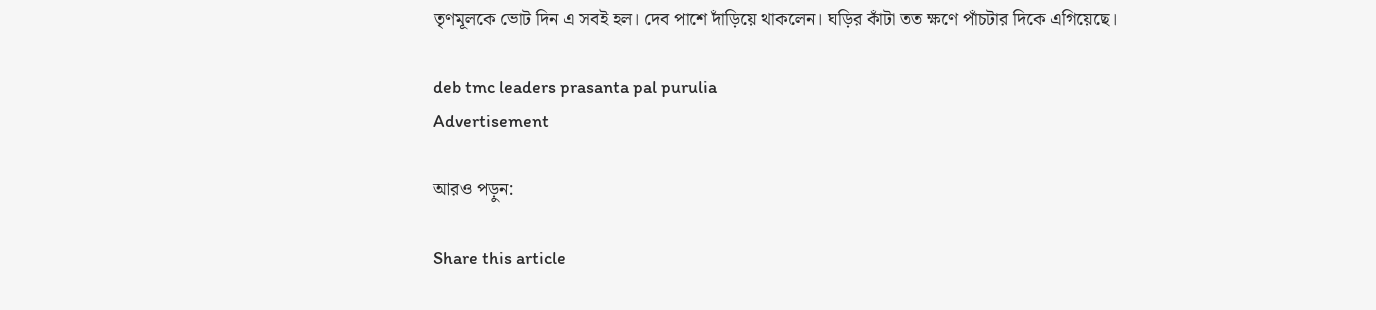তৃণমূলকে ভোট দিন এ সবই হল। দেব পাশে দাঁড়িয়ে থাকলেন। ঘড়ির কাঁটা তত ক্ষণে পাঁচটার দিকে এগিয়েছে।

deb tmc leaders prasanta pal purulia
Advertisement

আরও পড়ুন:

Share this article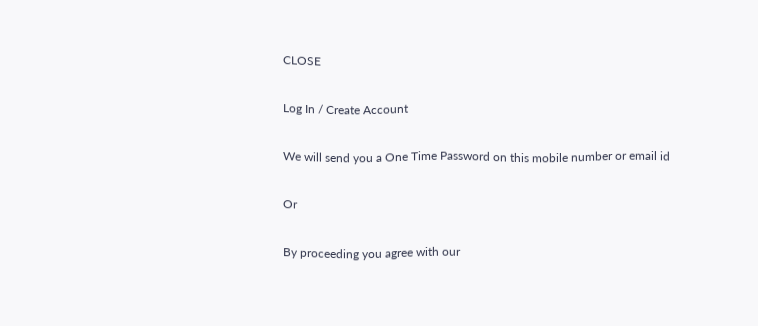CLOSE

Log In / Create Account

We will send you a One Time Password on this mobile number or email id

Or

By proceeding you agree with our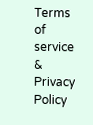Terms of service & Privacy Policy